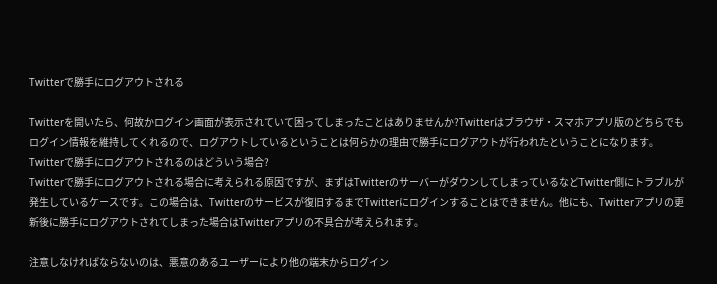Twitterで勝手にログアウトされる

Twitterを開いたら、何故かログイン画面が表示されていて困ってしまったことはありませんか?Twitterはブラウザ・スマホアプリ版のどちらでもログイン情報を維持してくれるので、ログアウトしているということは何らかの理由で勝手にログアウトが行われたということになります。
Twitterで勝手にログアウトされるのはどういう場合?
Twitterで勝手にログアウトされる場合に考えられる原因ですが、まずはTwitterのサーバーがダウンしてしまっているなどTwitter側にトラブルが発生しているケースです。この場合は、Twitterのサービスが復旧するまでTwitterにログインすることはできません。他にも、Twitterアプリの更新後に勝手にログアウトされてしまった場合はTwitterアプリの不具合が考えられます。

注意しなければならないのは、悪意のあるユーザーにより他の端末からログイン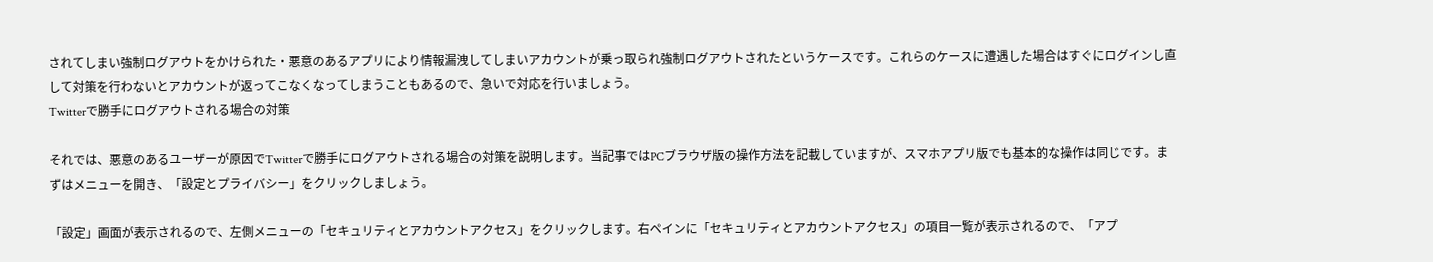されてしまい強制ログアウトをかけられた・悪意のあるアプリにより情報漏洩してしまいアカウントが乗っ取られ強制ログアウトされたというケースです。これらのケースに遭遇した場合はすぐにログインし直して対策を行わないとアカウントが返ってこなくなってしまうこともあるので、急いで対応を行いましょう。
Twitterで勝手にログアウトされる場合の対策

それでは、悪意のあるユーザーが原因でTwitterで勝手にログアウトされる場合の対策を説明します。当記事ではPCブラウザ版の操作方法を記載していますが、スマホアプリ版でも基本的な操作は同じです。まずはメニューを開き、「設定とプライバシー」をクリックしましょう。

「設定」画面が表示されるので、左側メニューの「セキュリティとアカウントアクセス」をクリックします。右ペインに「セキュリティとアカウントアクセス」の項目一覧が表示されるので、「アプ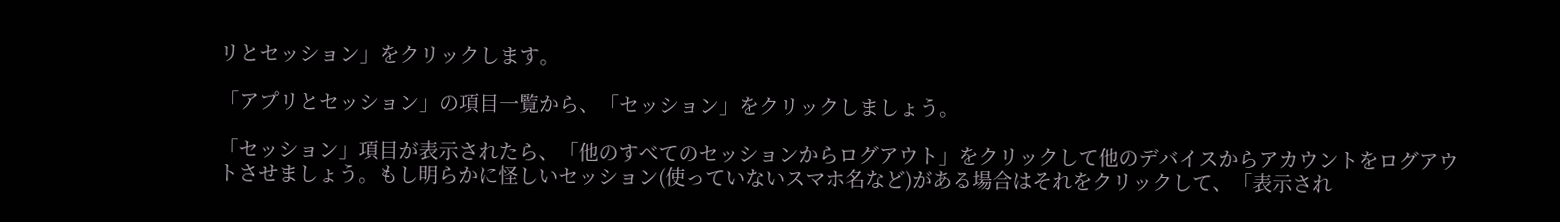リとセッション」をクリックします。

「アプリとセッション」の項目一覧から、「セッション」をクリックしましょう。

「セッション」項目が表示されたら、「他のすべてのセッションからログアウト」をクリックして他のデバイスからアカウントをログアウトさせましょう。もし明らかに怪しいセッション(使っていないスマホ名など)がある場合はそれをクリックして、「表示され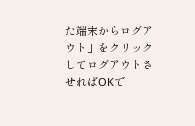た端末からログアウト」をクリックしてログアウトさせればOKで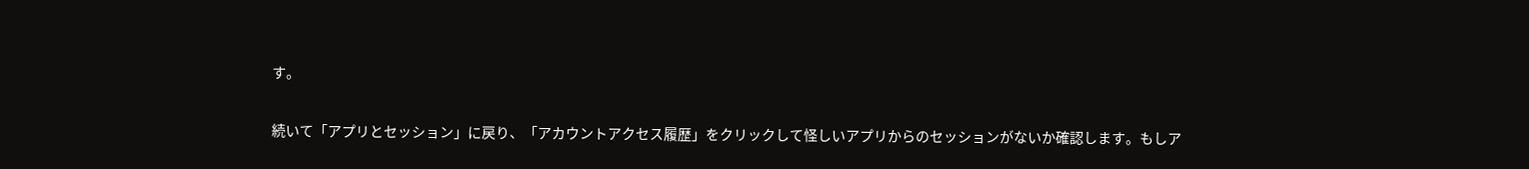す。

続いて「アプリとセッション」に戻り、「アカウントアクセス履歴」をクリックして怪しいアプリからのセッションがないか確認します。もしア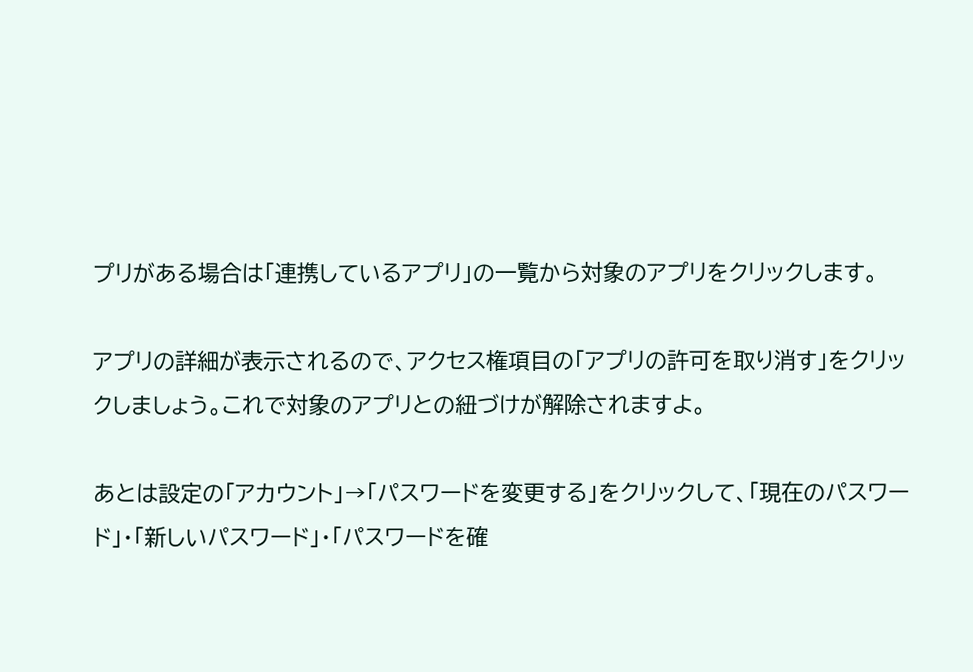プリがある場合は「連携しているアプリ」の一覧から対象のアプリをクリックします。

アプリの詳細が表示されるので、アクセス権項目の「アプリの許可を取り消す」をクリックしましょう。これで対象のアプリとの紐づけが解除されますよ。

あとは設定の「アカウント」→「パスワードを変更する」をクリックして、「現在のパスワード」・「新しいパスワード」・「パスワードを確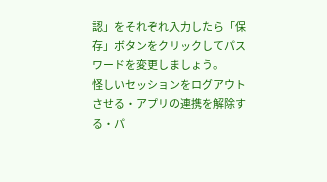認」をそれぞれ入力したら「保存」ボタンをクリックしてパスワードを変更しましょう。
怪しいセッションをログアウトさせる・アプリの連携を解除する・パ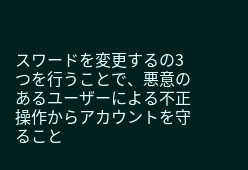スワードを変更するの3つを行うことで、悪意のあるユーザーによる不正操作からアカウントを守ること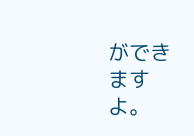ができますよ。